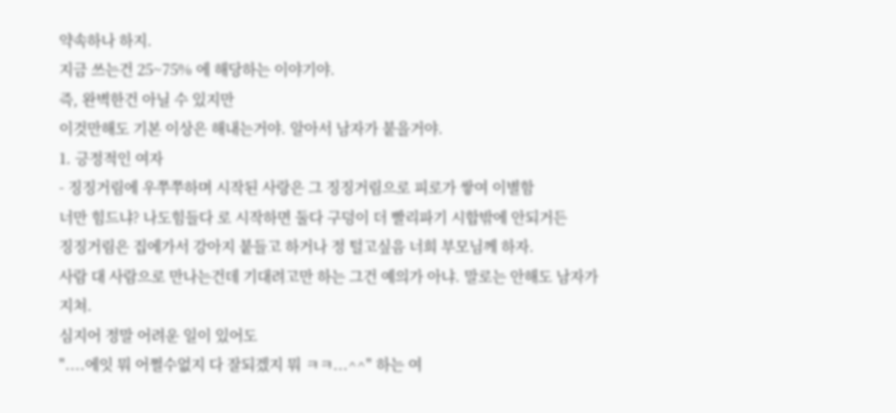약속하나 하지.
지금 쓰는건 25~75% 에 해당하는 이야기야.
즉, 완벽한건 아닐 수 있지만
이것만해도 기본 이상은 해내는거야. 알아서 남자가 붙을거야.
1. 긍정적인 여자
- 징징거림에 우쭈쭈하며 시작된 사랑은 그 징징거림으로 피로가 쌓여 이별함
너만 힘드냐? 나도힘들다 로 시작하면 둘다 구덩이 더 빨리파기 시합밖에 안되거든
징징거림은 집에가서 강아지 붙들고 하거나 정 털고싶음 너희 부모님께 하자.
사람 대 사람으로 만나는건데 기대려고만 하는 그건 예의가 아냐. 말로는 안해도 남자가 지쳐.
심지어 정말 어려운 일이 있어도
"....에잇 뭐 어쩔수없지 다 잘되겠지 뭐 ㅋㅋ...^^" 하는 여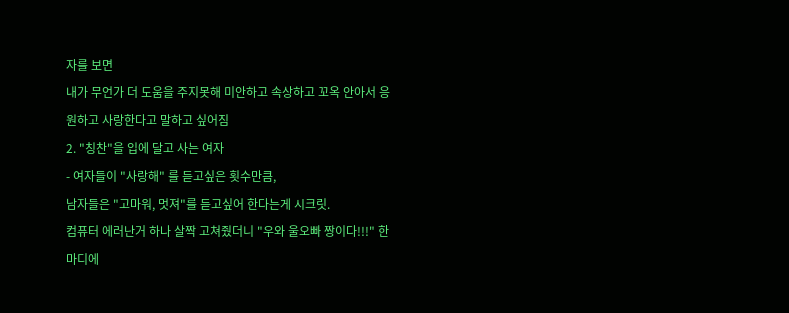자를 보면
내가 무언가 더 도움을 주지못해 미안하고 속상하고 꼬옥 안아서 응원하고 사랑한다고 말하고 싶어짐
2. "칭찬"을 입에 달고 사는 여자
- 여자들이 "사랑해" 를 듣고싶은 횟수만큼,
남자들은 "고마워, 멋져"를 듣고싶어 한다는게 시크릿.
컴퓨터 에러난거 하나 살짝 고쳐줬더니 "우와 울오빠 짱이다!!!" 한마디에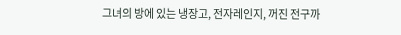그녀의 방에 있는 냉장고, 전자레인지, 꺼진 전구까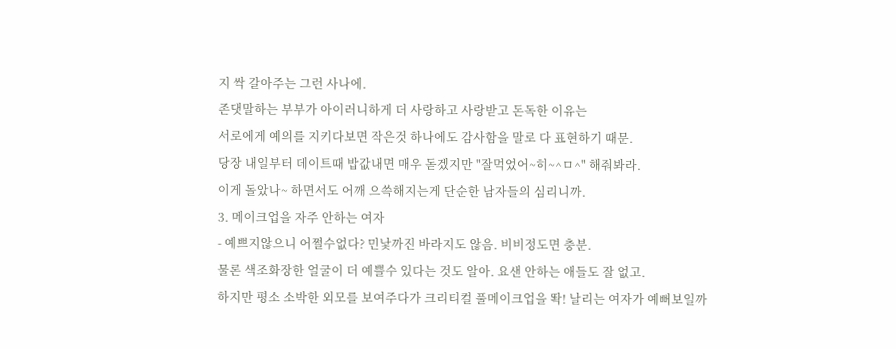지 싹 갈아주는 그런 사나에.
존댓말하는 부부가 아이러니하게 더 사랑하고 사랑받고 돈독한 이유는
서로에게 예의를 지키다보면 작은것 하나에도 감사함을 말로 다 표현하기 때문.
당장 내일부터 데이트때 밥값내면 매우 돋겠지만 "잘먹었어~히~^ㅁ^" 해줘봐라.
이게 돌았나~ 하면서도 어깨 으쓱해지는게 단순한 남자들의 심리니까.
3. 메이크업을 자주 안하는 여자
- 예쁘지않으니 어쩔수없다? 민낯까진 바라지도 않음. 비비정도면 충분.
물론 색조화장한 얼굴이 더 예쁠수 있다는 것도 알아. 요샌 안하는 애들도 잘 없고.
하지만 평소 소박한 외모를 보여주다가 크리티컬 풀메이크업을 똭! 날리는 여자가 예뻐보일까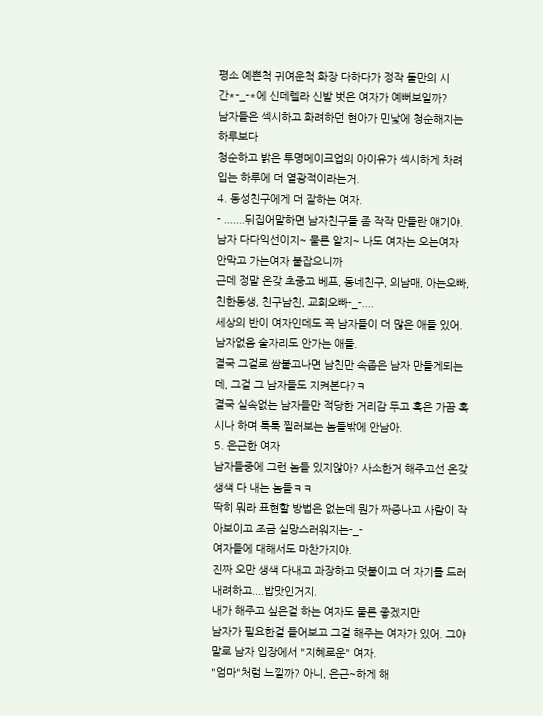평소 예쁜척 귀여운척 화장 다하다가 정작 둘만의 시간*-_-*에 신데렐라 신발 벗은 여자가 예뻐보일까?
남자들은 섹시하고 화려하던 현아가 민낯에 청순해지는 하루보다
청순하고 밝은 투명메이크업의 아이유가 섹시하게 차려입는 하루에 더 열광적이라는거.
4. 동성친구에게 더 잘하는 여자.
- .......뒤집어말하면 남자친구들 좀 작작 만들란 얘기야.
남자 다다익선이지~ 물론 알지~ 나도 여자는 오는여자 안막고 가는여자 붙잡으니까
근데 정말 온갖 초중고 베프, 동네친구, 의남매, 아는오빠, 친한동생, 친구남친, 교회오빠-_-....
세상의 반이 여자인데도 꼭 남자들이 더 많은 애들 있어. 남자없음 술자리도 안가는 애들.
결국 그걸로 쌈붙고나면 남친만 속좁은 남자 만들게되는데, 그걸 그 남자들도 지켜본다?ㅋ
결국 실속없는 남자들만 적당한 거리감 두고 혹은 가끔 혹시나 하며 툭툭 찔러보는 놈들밖에 안남아.
5. 은근한 여자
남자들중에 그런 놈들 있지않아? 사소한거 해주고선 온갖 생색 다 내는 놈들ㅋㅋ
딱히 뭐라 표현할 방법은 없는데 뭔가 짜증나고 사람이 작아보이고 조금 실망스러워지는-_-
여자들에 대해서도 마찬가지야.
진짜 오만 생색 다내고 과장하고 덧붙이고 더 자기를 드러내려하고....밥맛인거지.
내가 해주고 싶은걸 하는 여자도 물론 좋겠지만
남자가 필요한걸 들어보고 그걸 해주는 여자가 있어. 그야말로 남자 입장에서 "지혜로운" 여자.
"엄마"처럼 느낄까? 아니, 은근~하게 해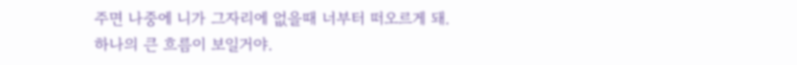주면 나중에 니가 그자리에 없을때 너부터 떠오르게 돼.
하나의 큰 흐름이 보일거야.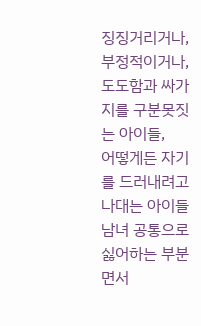징징거리거나, 부정적이거나,
도도함과 싸가지를 구분못짓는 아이들,
어떻게든 자기를 드러내려고 나대는 아이들
남녀 공통으로 싫어하는 부분면서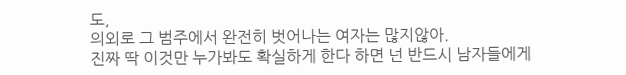도,
의외로 그 범주에서 완전히 벗어나는 여자는 많지않아.
진짜 딱 이것만 누가봐도 확실하게 한다 하면 넌 반드시 남자들에게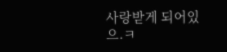사랑받게 되어있으.ㅋ